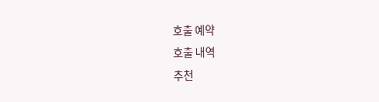호출 예약
호출 내역
추천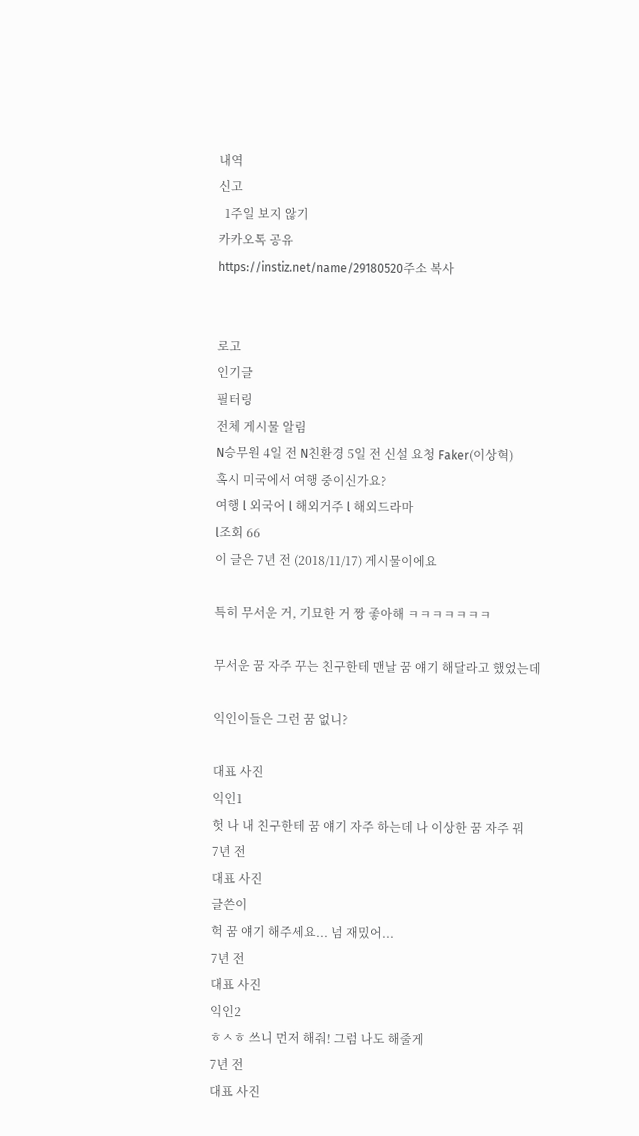내역
신고
  1주일 보지 않기
카카오톡 공유
https://instiz.net/name/29180520주소 복사


로고
인기글
필터링
전체 게시물 알림
N승무원 4일 전 N친환경 5일 전 신설 요청 Faker(이상혁)
혹시 미국에서 여행 중이신가요?
여행 l 외국어 l 해외거주 l 해외드라마
l조회 66
이 글은 7년 전 (2018/11/17) 게시물이에요

특히 무서운 거, 기묘한 거 짱 좋아해 ㅋㅋㅋㅋㅋㅋㅋ

무서운 꿈 자주 꾸는 친구한테 맨날 꿈 얘기 해달라고 했었는데

익인이들은 그런 꿈 없니?

대표 사진
익인1
헛 나 내 친구한테 꿈 얘기 자주 하는데 나 이상한 꿈 자주 꿔
7년 전
대표 사진
글쓴이
헉 꿈 얘기 해주세요... 넘 재밌어...
7년 전
대표 사진
익인2
ㅎㅅㅎ 쓰니 먼저 해줘! 그럼 나도 해줄게
7년 전
대표 사진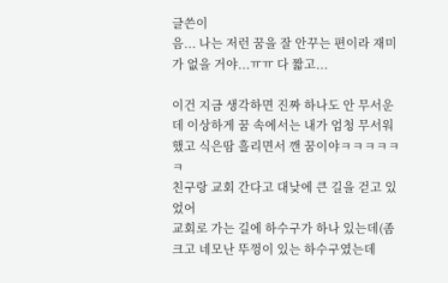글쓴이
음... 나는 저런 꿈을 잘 안꾸는 편이라 재미가 없을 거야...ㅠㅠ 다 짧고...

이건 지금 생각하면 진짜 하나도 안 무서운데 이상하게 꿈 속에서는 내가 엄청 무서워했고 식은땀 흘리면서 깬 꿈이야ㅋㅋㅋㅋㅋㅋ
친구랑 교회 간다고 대낮에 큰 길을 걷고 있었어
교회로 가는 길에 하수구가 하나 있는데(좀 크고 네모난 뚜껑이 있는 하수구였는데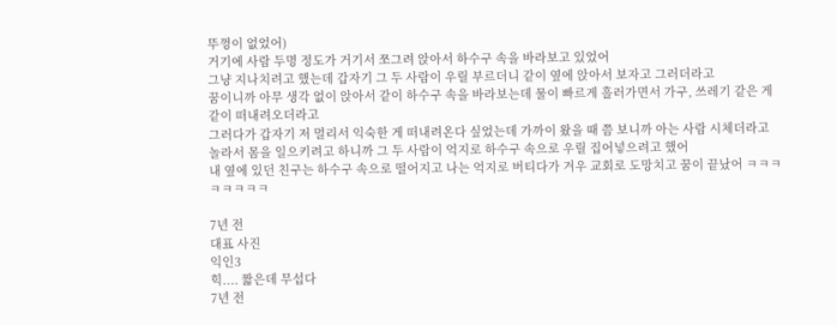뚜껑이 없었어)
거기에 사람 두명 정도가 거기서 쪼그려 앉아서 하수구 속을 바라보고 있었어
그냥 지나치려고 했는데 갑자기 그 두 사람이 우릴 부르더니 같이 옆에 앉아서 보자고 그러더라고
꿈이니까 아무 생각 없이 앉아서 같이 하수구 속을 바라보는데 물이 빠르게 흘러가면서 가구, 쓰레기 같은 게 같이 떠내려오더라고
그러다가 갑자기 저 멀리서 익숙한 게 떠내려온다 싶었는데 가까이 왔을 때 쯤 보니까 아는 사람 시체더라고
놀라서 몸을 일으키려고 하니까 그 두 사람이 억지로 하수구 속으로 우릴 집어넣으려고 했어
내 옆에 있던 친구는 하수구 속으로 떨어지고 나는 억지로 버티다가 겨우 교회로 도망치고 꿈이 끝났어 ㅋㅋㅋㅋㅋㅋㅋㅋ

7년 전
대표 사진
익인3
힉.... 짧은데 무섭다
7년 전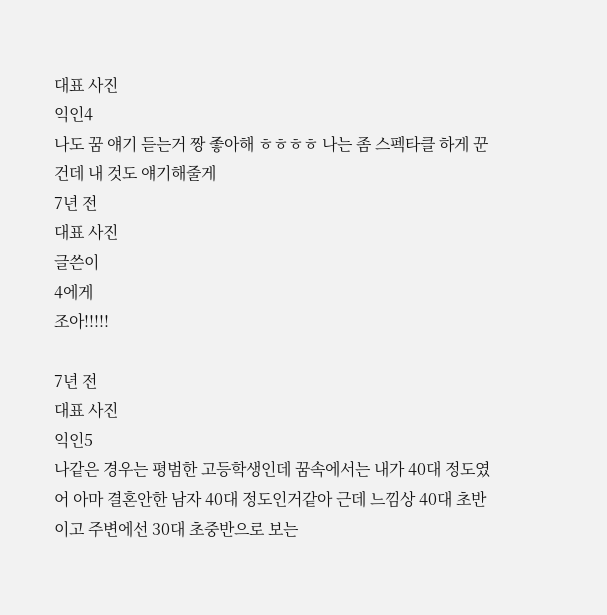대표 사진
익인4
나도 꿈 얘기 듣는거 짱 좋아해 ㅎㅎㅎㅎ 나는 좀 스펙타클 하게 꾼건데 내 것도 얘기해줄게
7년 전
대표 사진
글쓴이
4에게
조아!!!!!

7년 전
대표 사진
익인5
나같은 경우는 평범한 고등학생인데 꿈속에서는 내가 40대 정도였어 아마 결혼안한 남자 40대 정도인거같아 근데 느낌상 40대 초반이고 주변에선 30대 초중반으로 보는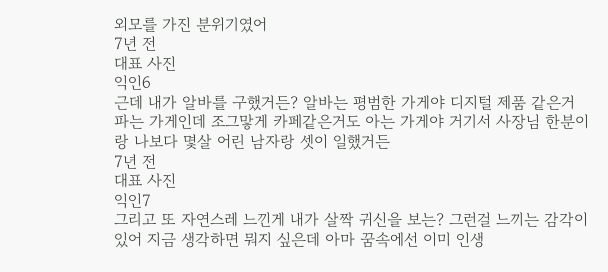외모를 가진 분위기였어
7년 전
대표 사진
익인6
근데 내가 알바를 구했거든? 알바는 평범한 가게야 디지털 제품 같은거 파는 가게인데 조그맣게 카페같은거도 아는 가게야 거기서 사장님 한분이랑 나보다 몇살 어린 남자랑 셋이 일했거든
7년 전
대표 사진
익인7
그리고 또 자연스레 느낀게 내가 살짝 귀신을 보는? 그런걸 느끼는 감각이 있어 지금 생각하면 뭐지 싶은데 아마 꿈속에선 이미 인생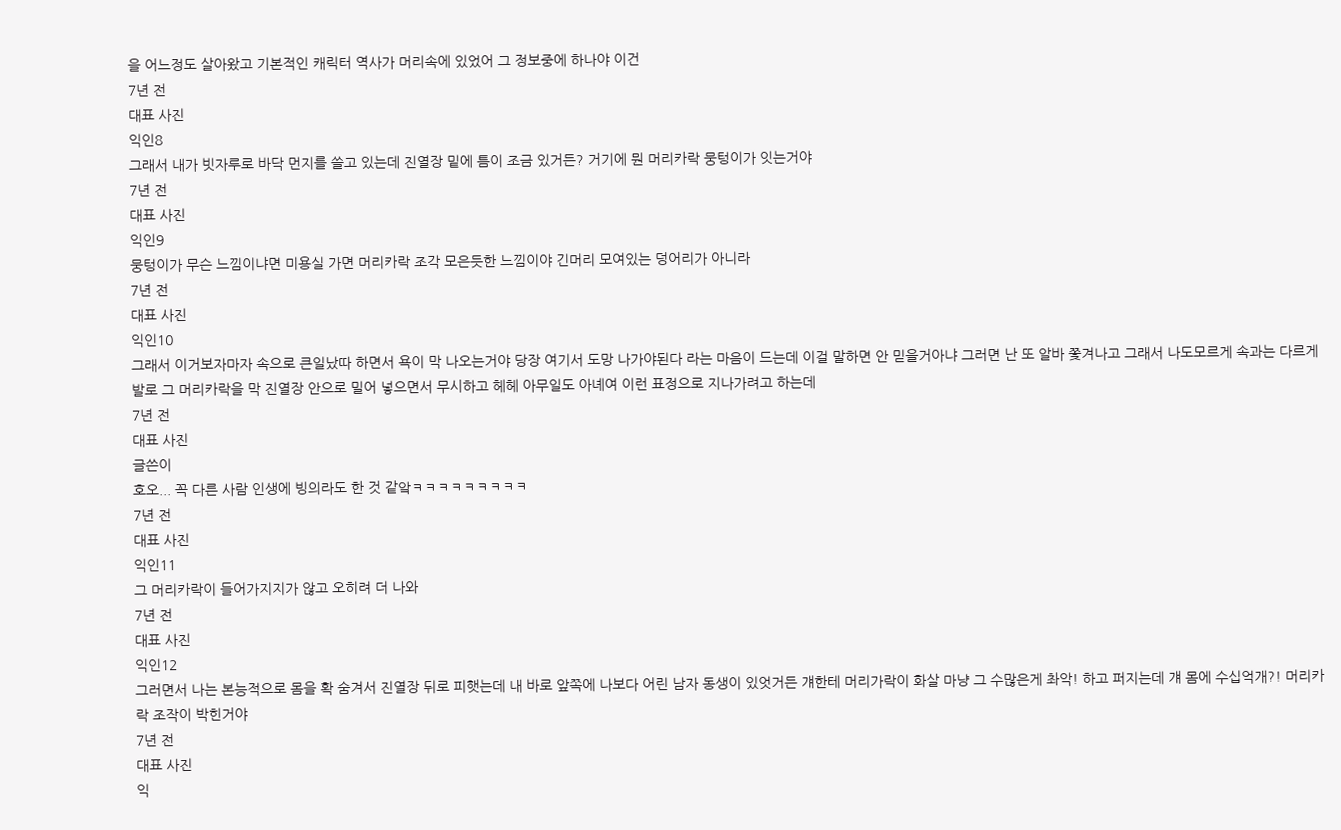을 어느정도 살아왔고 기본적인 캐릭터 역사가 머리속에 있었어 그 정보중에 하나야 이건
7년 전
대표 사진
익인8
그래서 내가 빗자루로 바닥 먼지를 쓸고 있는데 진열장 밑에 틈이 조금 있거든? 거기에 뭔 머리카락 뭉텅이가 잇는거야
7년 전
대표 사진
익인9
뭉텅이가 무슨 느낌이냐면 미용실 가면 머리카락 조각 모은듯한 느낌이야 긴머리 모여있는 덩어리가 아니라
7년 전
대표 사진
익인10
그래서 이거보자마자 속으로 큰일났따 하면서 욕이 막 나오는거야 당장 여기서 도망 나가야된다 라는 마음이 드는데 이걸 말하면 안 믿을거아냐 그러면 난 또 알바 쫓겨나고 그래서 나도모르게 속과는 다르게 발로 그 머리카락을 막 진열장 안으로 밀어 넣으면서 무시하고 헤헤 아무일도 아녜여 이런 표정으로 지나가려고 하는데
7년 전
대표 사진
글쓴이
호오... 꼭 다른 사람 인생에 빙의라도 한 것 같앜ㅋㅋㅋㅋㅋㅋㅋㅋㅋ
7년 전
대표 사진
익인11
그 머리카락이 들어가지지가 않고 오히려 더 나와
7년 전
대표 사진
익인12
그러면서 나는 본능적으로 몸을 확 숨겨서 진열장 뒤로 피햇는데 내 바로 앞쪽에 나보다 어린 남자 동생이 있엇거든 걔한테 머리가락이 화살 마냥 그 수많은게 촤악! 하고 퍼지는데 걔 몸에 수십억개?! 머리카락 조작이 박힌거야
7년 전
대표 사진
익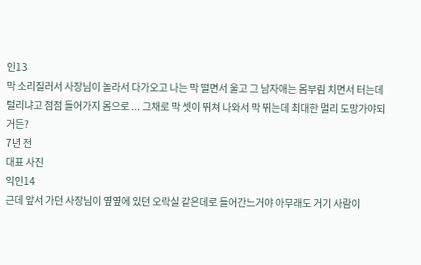인13
막 소리질러서 사장님이 놀라서 다가오고 나는 막 떨면서 울고 그 남자애는 몸부림 치면서 터는데 털리냐고 점점 들어가지 몸으로 ... 그채로 막 셋이 뛰쳐 나와서 막 뛰는데 최대한 멀리 도망가야되거든?
7년 전
대표 사진
익인14
근데 앞서 가던 사장님이 옆옆에 있던 오락실 같은데로 들어간느거야 아무래도 거기 사람이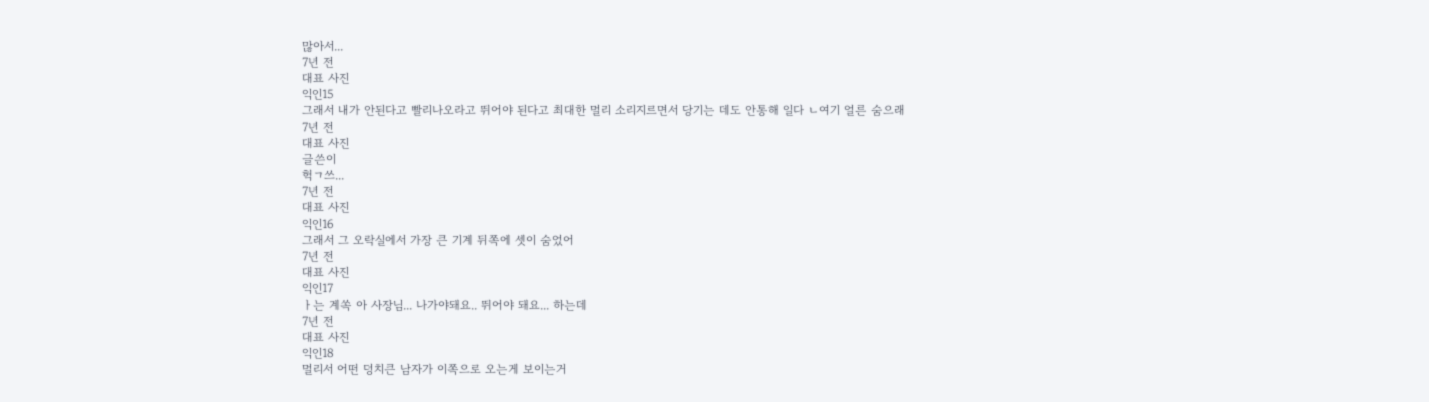많아서...
7년 전
대표 사진
익인15
그래서 내가 안된다고 빨리나오라고 뛰어야 된다고 최대한 멀리 소리지르면서 당기는 데도 안통해 일다 ㄴ여기 얼른 숨으래
7년 전
대표 사진
글쓴이
헉ㄱ쓰...
7년 전
대표 사진
익인16
그래서 그 오락실에서 가장 큰 기계 뒤쪽에 셋이 숨었어
7년 전
대표 사진
익인17
ㅏ는 계쏙 아 사장님... 나가야돼요.. 뛰어야 돼요... 하는데
7년 전
대표 사진
익인18
멀리서 어떤 덩치큰 남자가 이쪽으로 오는게 보이는거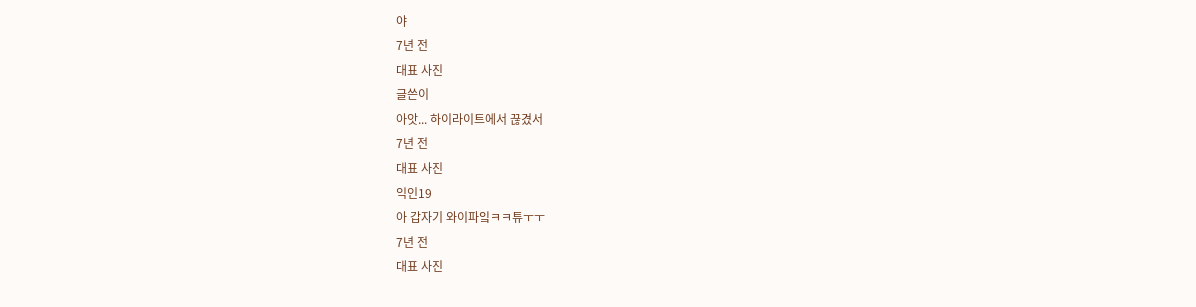야
7년 전
대표 사진
글쓴이
아앗... 하이라이트에서 끊겼서
7년 전
대표 사진
익인19
아 갑자기 와이파잌ㅋㅋ튜ㅜㅜ
7년 전
대표 사진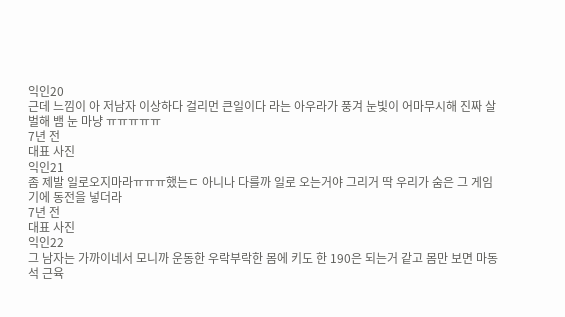익인20
근데 느낌이 아 저남자 이상하다 걸리먼 큰일이다 라는 아우라가 풍겨 눈빛이 어마무시해 진짜 살벌해 뱀 눈 마냥 ㅠㅠㅠㅠㅠ
7년 전
대표 사진
익인21
좀 제발 일로오지마라ㅠㅠㅠ했는ㄷ 아니나 다를까 일로 오는거야 그리거 딱 우리가 숨은 그 게임기에 동전을 넣더라
7년 전
대표 사진
익인22
그 남자는 가까이네서 모니까 운동한 우락부락한 몸에 키도 한 190은 되는거 같고 몸만 보면 마동석 근육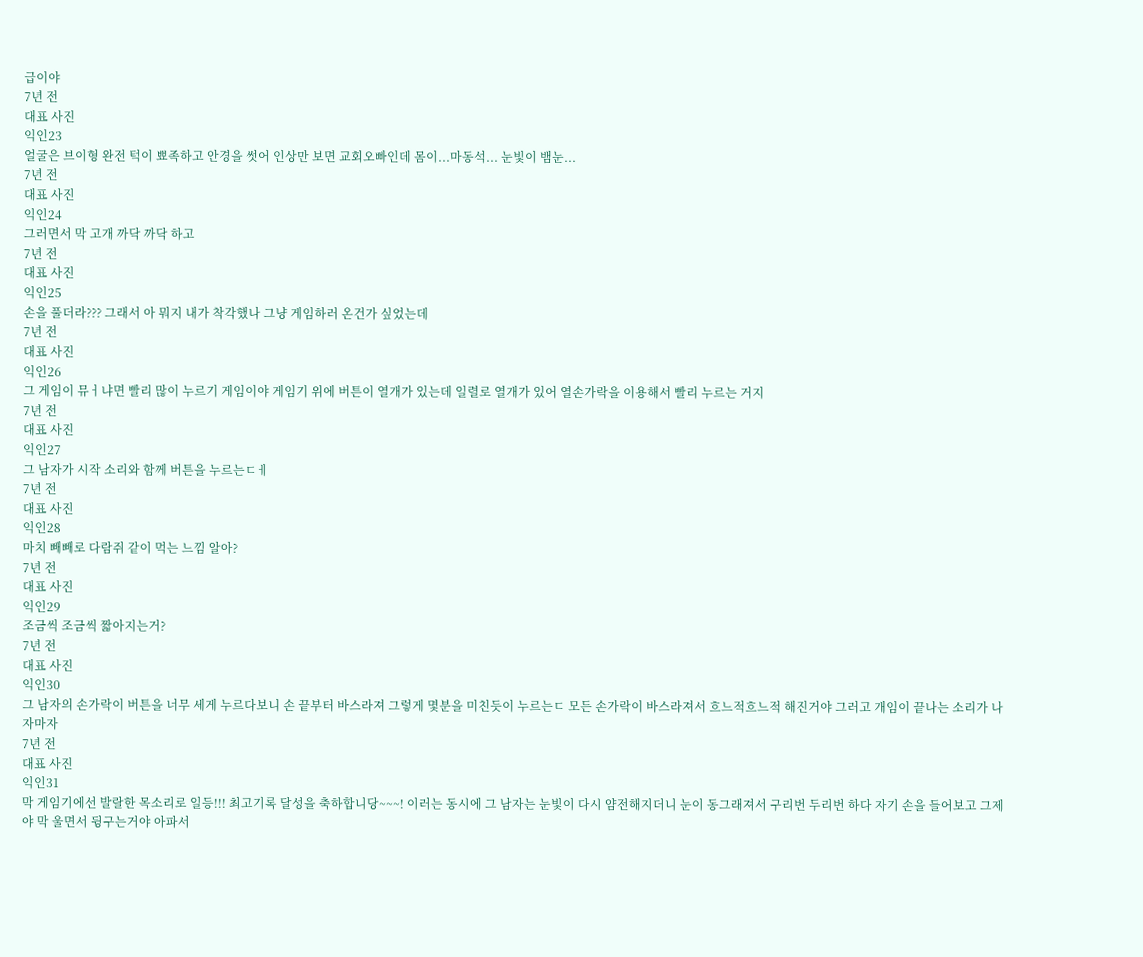급이야
7년 전
대표 사진
익인23
얼굴은 브이형 완전 턱이 뾰족하고 안경을 썻어 인상만 보면 교회오빠인데 몸이...마동석... 눈빛이 뱀눈...
7년 전
대표 사진
익인24
그러면서 막 고개 까닥 까닥 하고
7년 전
대표 사진
익인25
손을 풀더라??? 그래서 아 뭐지 내가 착각했나 그냥 게임하러 온건가 싶었는데
7년 전
대표 사진
익인26
그 게임이 뮤ㅓ냐면 빨리 많이 누르기 게임이야 게임기 위에 버튼이 열개가 있는데 일렬로 열개가 있어 열손가락을 이용해서 빨리 누르는 거지
7년 전
대표 사진
익인27
그 남자가 시작 소리와 함께 버튼을 누르는ㄷㅔ
7년 전
대표 사진
익인28
마치 빼빼로 다람쥐 같이 먹는 느낌 알아?
7년 전
대표 사진
익인29
조금씩 조금씩 짧아지는거?
7년 전
대표 사진
익인30
그 남자의 손가락이 버튼을 너무 세게 누르다보니 손 끝부터 바스라져 그렇게 몇분을 미친듯이 누르는ㄷ 모든 손가락이 바스라져서 흐느적흐느적 해진거야 그러고 개임이 끝나는 소리가 나자마자
7년 전
대표 사진
익인31
막 게임기에선 발랄한 목소리로 일등!!! 최고기록 달성을 축하합니당~~~! 이러는 동시에 그 남자는 눈빛이 다시 얌전해지더니 눈이 동그래져서 구리번 두리번 하다 자기 손을 들어보고 그제야 막 울면서 뒹구는거야 아파서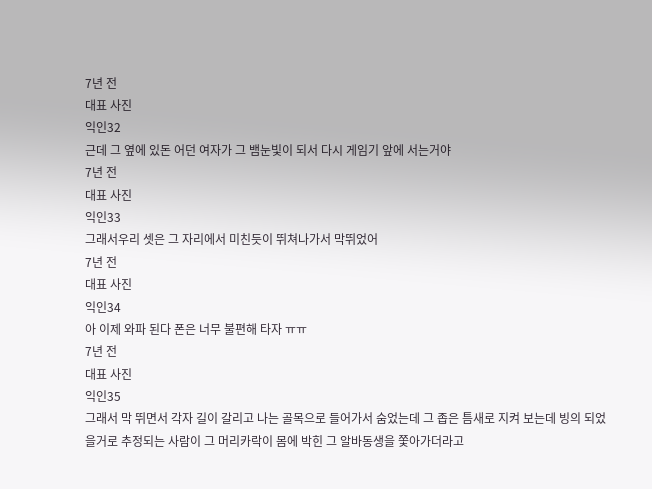7년 전
대표 사진
익인32
근데 그 옆에 있돈 어던 여자가 그 뱀눈빛이 되서 다시 게임기 앞에 서는거야
7년 전
대표 사진
익인33
그래서우리 셋은 그 자리에서 미친듯이 뛰쳐나가서 막뛰었어
7년 전
대표 사진
익인34
아 이제 와파 된다 폰은 너무 불편해 타자 ㅠㅠ
7년 전
대표 사진
익인35
그래서 막 뛰면서 각자 길이 갈리고 나는 골목으로 들어가서 숨었는데 그 좁은 틈새로 지켜 보는데 빙의 되었을거로 추정되는 사람이 그 머리카락이 몸에 박힌 그 알바동생을 쫓아가더라고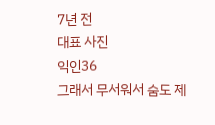7년 전
대표 사진
익인36
그래서 무서워서 숨도 제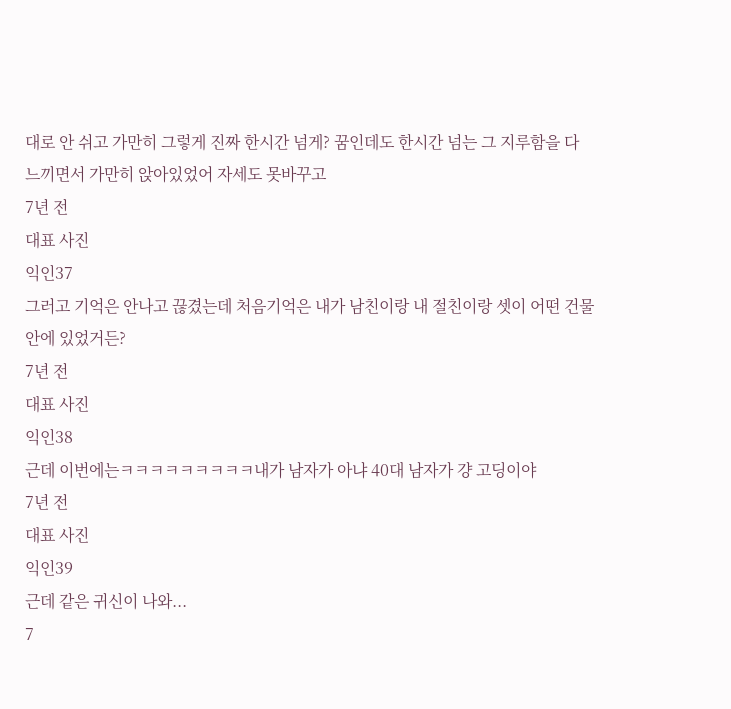대로 안 쉬고 가만히 그렇게 진짜 한시간 넘게? 꿈인데도 한시간 넘는 그 지루함을 다 느끼면서 가만히 앉아있었어 자세도 못바꾸고
7년 전
대표 사진
익인37
그러고 기억은 안나고 끊겼는데 처음기억은 내가 남친이랑 내 절친이랑 셋이 어떤 건물 안에 있었거든?
7년 전
대표 사진
익인38
근데 이번에는ㅋㅋㅋㅋㅋㅋㅋㅋㅋ내가 남자가 아냐 40대 남자가 걍 고딩이야
7년 전
대표 사진
익인39
근데 같은 귀신이 나와...
7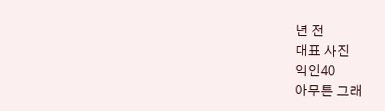년 전
대표 사진
익인40
아무튼 그래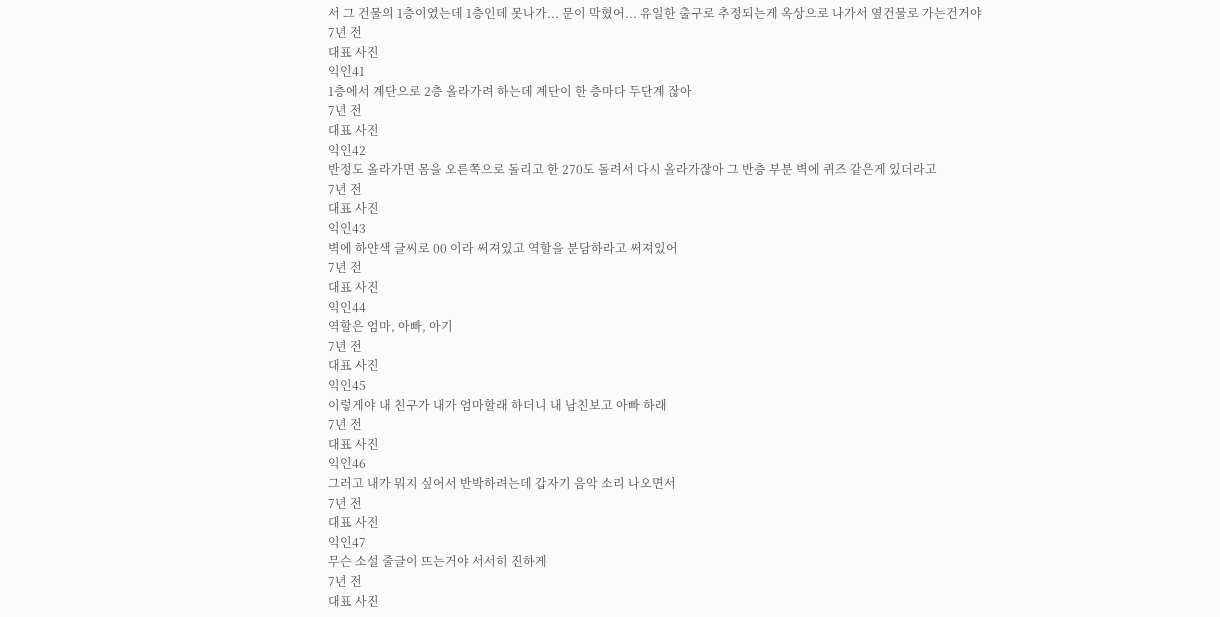서 그 건물의 1층이였는데 1층인데 못나가... 문이 막혔어... 유일한 출구로 추정되는게 옥상으로 나가서 옆건물로 가는건거야
7년 전
대표 사진
익인41
1층에서 계단으로 2층 올라가려 하는데 계단이 한 층마다 두단계 잖아
7년 전
대표 사진
익인42
반정도 올라가면 몸을 오른쪽으로 돌리고 한 270도 돌려서 다시 올라가잖아 그 반층 부분 벽에 퀴즈 같은게 있더라고
7년 전
대표 사진
익인43
벽에 하얀색 글씨로 00 이라 써져있고 역할을 분담하라고 써져있어
7년 전
대표 사진
익인44
역할은 엄마, 아빠, 아기
7년 전
대표 사진
익인45
이렇게야 내 친구가 내가 엄마할래 하더니 내 남친보고 아빠 하래
7년 전
대표 사진
익인46
그러고 내가 뭐지 싶어서 반박하려는데 갑자기 음악 소리 나오면서
7년 전
대표 사진
익인47
무슨 소설 줄글이 뜨는거야 서서히 진하게
7년 전
대표 사진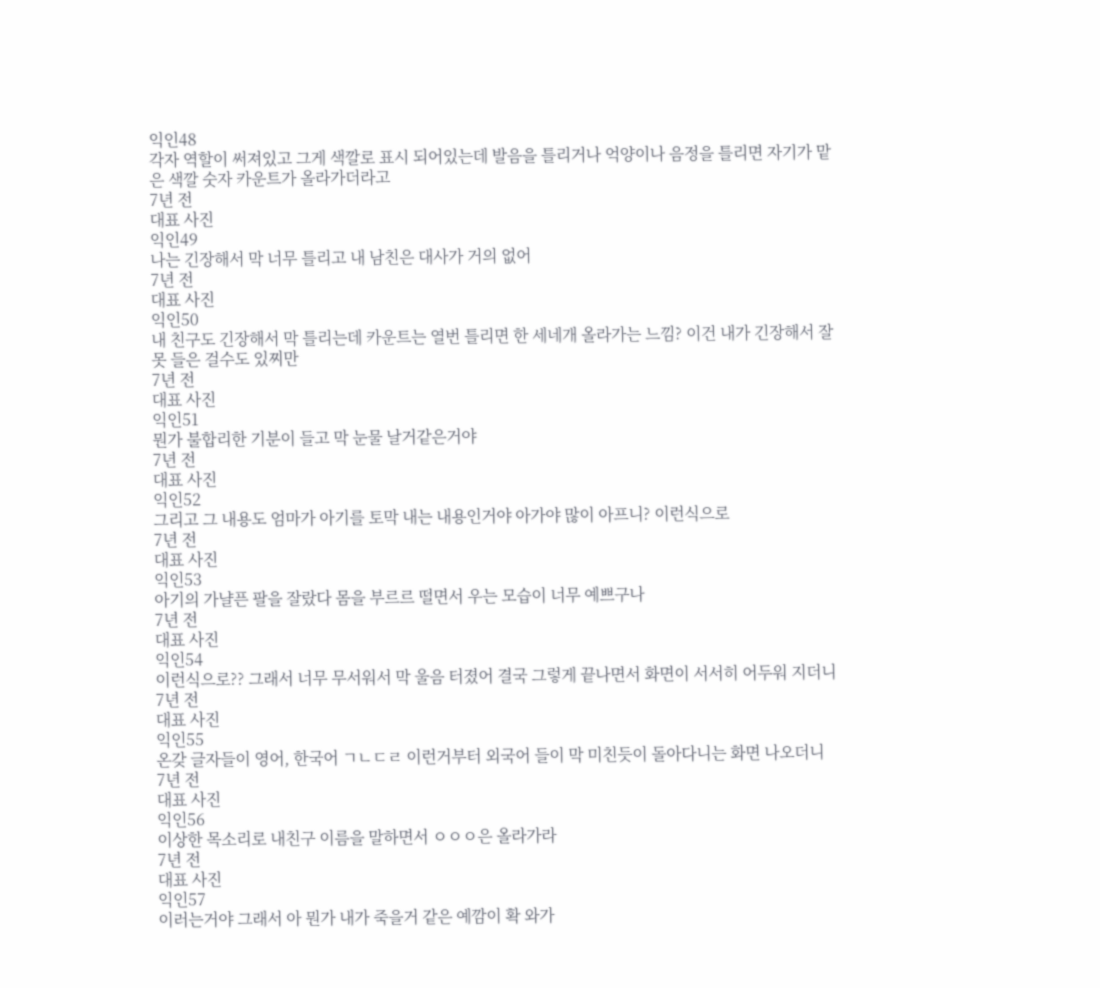익인48
각자 역할이 써져있고 그게 색깔로 표시 되어있는데 발음을 틀리거나 억양이나 음정을 틀리면 자기가 맡은 색깔 숫자 카운트가 올라가더라고
7년 전
대표 사진
익인49
나는 긴장해서 막 너무 틀리고 내 남친은 대사가 거의 없어
7년 전
대표 사진
익인50
내 친구도 긴장해서 막 틀리는데 카운트는 열번 틀리면 한 세네개 올라가는 느낌? 이건 내가 긴장해서 잘못 들은 걸수도 있찌만
7년 전
대표 사진
익인51
뭔가 불합리한 기분이 들고 막 눈물 날거같은거야
7년 전
대표 사진
익인52
그리고 그 내용도 엄마가 아기를 토막 내는 내용인거야 아가야 많이 아프니? 이런식으로
7년 전
대표 사진
익인53
아기의 가냘픈 팔을 잘랐다 몸을 부르르 떨면서 우는 모습이 너무 예쁘구나
7년 전
대표 사진
익인54
이런식으로?? 그래서 너무 무서워서 막 울음 터졌어 결국 그렇게 끝나면서 화면이 서서히 어두워 지더니
7년 전
대표 사진
익인55
온갖 글자들이 영어, 한국어 ㄱㄴㄷㄹ 이런거부터 외국어 들이 막 미친듯이 돌아다니는 화면 나오더니
7년 전
대표 사진
익인56
이상한 목소리로 내친구 이름을 말하면서 ㅇㅇㅇ은 올라가라
7년 전
대표 사진
익인57
이러는거야 그래서 아 뭔가 내가 죽을거 같은 예깜이 확 와가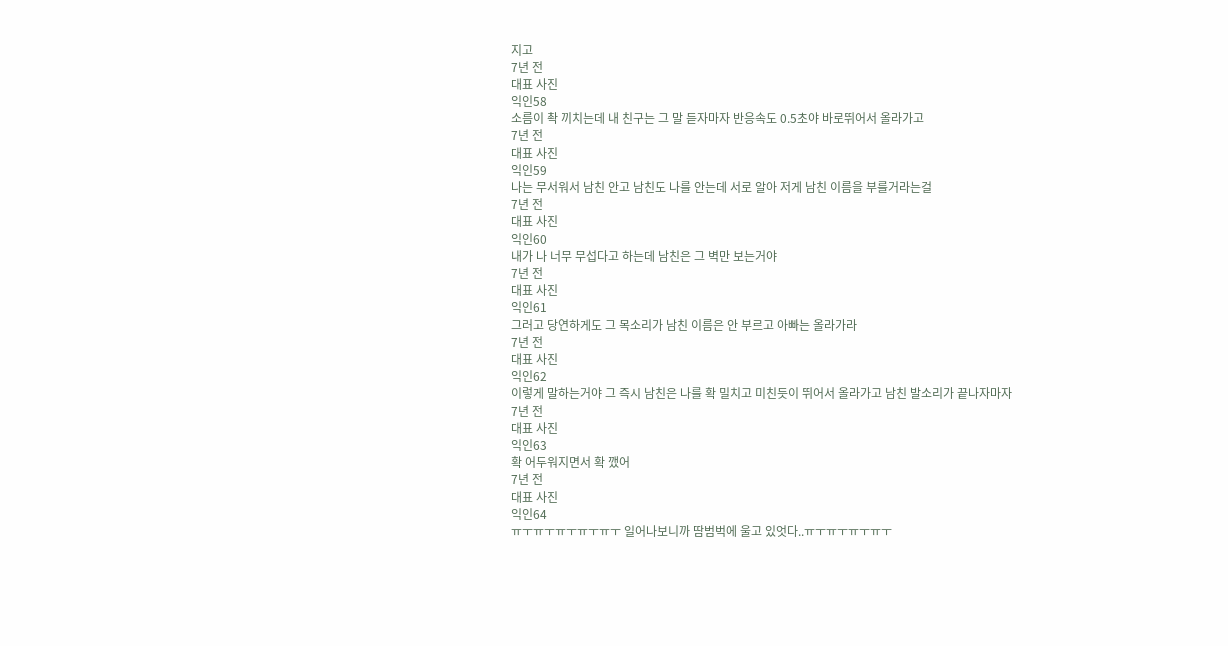지고
7년 전
대표 사진
익인58
소름이 촥 끼치는데 내 친구는 그 말 듣자마자 반응속도 0.5초야 바로뛰어서 올라가고
7년 전
대표 사진
익인59
나는 무서워서 남친 안고 남친도 나를 안는데 서로 알아 저게 남친 이름을 부를거라는걸
7년 전
대표 사진
익인60
내가 나 너무 무섭다고 하는데 남친은 그 벽만 보는거야
7년 전
대표 사진
익인61
그러고 당연하게도 그 목소리가 남친 이름은 안 부르고 아빠는 올라가라
7년 전
대표 사진
익인62
이렇게 말하는거야 그 즉시 남친은 나를 확 밀치고 미친듯이 뛰어서 올라가고 남친 발소리가 끝나자마자
7년 전
대표 사진
익인63
확 어두워지면서 확 깼어
7년 전
대표 사진
익인64
ㅠㅜㅠㅜㅠㅜㅠㅜㅠㅜ 일어나보니까 땀범벅에 울고 있엇다..ㅠㅜㅠㅜㅠㅜㅠㅜ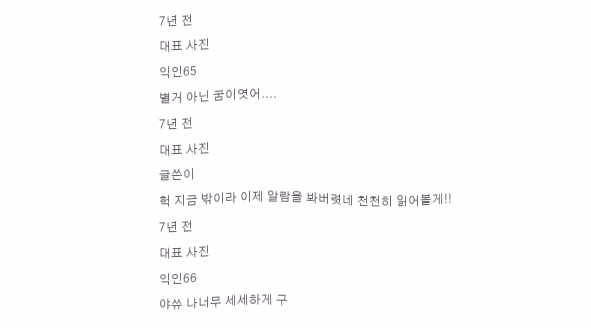7년 전
대표 사진
익인65
별거 아닌 꿈이엿어....
7년 전
대표 사진
글쓴이
헉 지금 밖이라 이제 알람을 봐버렷네 천천히 읽어볼게!!
7년 전
대표 사진
익인66
야쓔 나너무 세세하게 구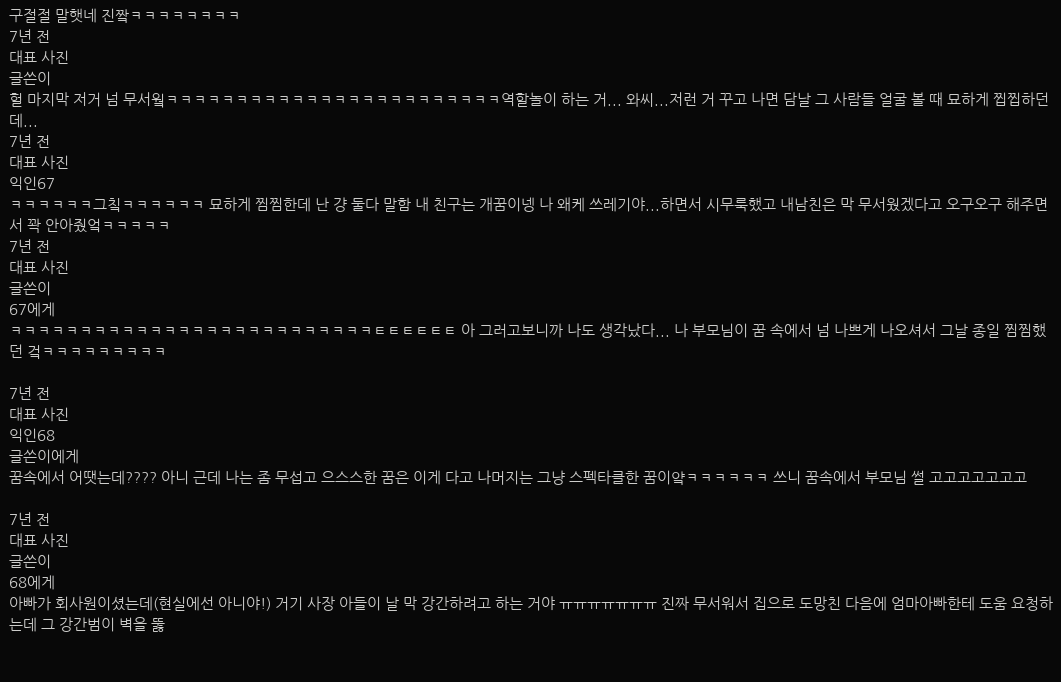구절절 말햇네 진짴ㅋㅋㅋㅋㅋㅋㅋㅋ
7년 전
대표 사진
글쓴이
헐 마지막 저거 넘 무서웤ㅋㅋㅋㅋㅋㅋㅋㅋㅋㅋㅋㅋㅋㅋㅋㅋㅋㅋㅋㅋㅋㅋㅋㅋ역할놀이 하는 거... 와씨...저런 거 꾸고 나면 담날 그 사람들 얼굴 볼 때 묘하게 찝찝하던데...
7년 전
대표 사진
익인67
ㅋㅋㅋㅋㅋㅋ그칰ㅋㅋㅋㅋㅋㅋ 묘하게 찜찜한데 난 걍 둘다 말함 내 친구는 개꿈이넹 나 왜케 쓰레기야...하면서 시무룩했고 내남친은 막 무서웠겠다고 오구오구 해주면서 꽉 안아줬엌ㅋㅋㅋㅋㅋ
7년 전
대표 사진
글쓴이
67에게
ㅋㅋㅋㅋㅋㅋㅋㅋㅋㅋㅋㅋㅋㅋㅋㅋㅋㅋㅋㅋㅋㅋㅋㅋㅋㅋㅌㅌㅌㅌㅌㅌ 아 그러고보니까 나도 생각났다... 나 부모님이 꿈 속에서 넘 나쁘게 나오셔서 그날 종일 찜찜했던 겈ㅋㅋㅋㅋㅋㅋㅋㅋㅋ

7년 전
대표 사진
익인68
글쓴이에게
꿈속에서 어땟는데???? 아니 근데 나는 좀 무섭고 으스스한 꿈은 이게 다고 나머지는 그냥 스펙타클한 꿈이얔ㅋㅋㅋㅋㅋㅋ 쓰니 꿈속에서 부모님 썰 고고고고고고고

7년 전
대표 사진
글쓴이
68에게
아빠가 회사원이셨는데(현실에선 아니야!) 거기 사장 아들이 날 막 강간하려고 하는 거야 ㅠㅠㅠㅠㅠㅠㅠ 진짜 무서워서 집으로 도망친 다음에 엄마아빠한테 도움 요청하는데 그 강간범이 벽을 뚫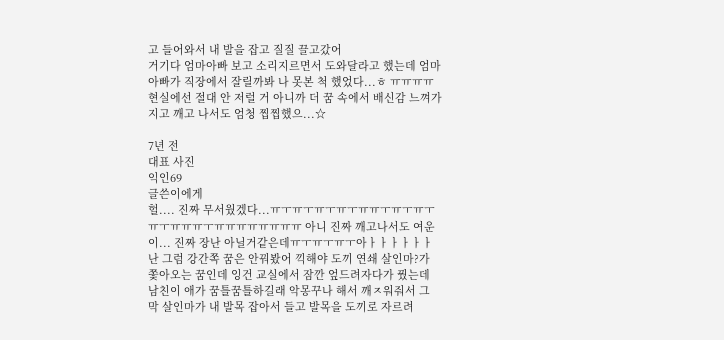고 들어와서 내 발을 잡고 질질 끌고갔어
거기다 엄마아빠 보고 소리지르면서 도와달라고 했는데 엄마아빠가 직장에서 잘릴까봐 나 못본 척 했었다...ㅎ ㅠㅠㅠㅠ 현실에선 절대 안 저럴 거 아니까 더 꿈 속에서 배신감 느껴가지고 깨고 나서도 엄청 찝찝했으...☆

7년 전
대표 사진
익인69
글쓴이에게
헐.... 진짜 무서웠겠다...ㅠㅜㅠㅜㅠㅜㅠㅜㅠㅠㅜㅠㅜㅠㅜㅠㅜㅠㅠㅠㅜㅠㅠㅠㅠㅠㅠㅠㅠ 아니 진짜 깨고나서도 여운이... 진짜 장난 아닐거같은데ㅠㅜㅠㅜㅠㅜ아ㅏㅏㅏㅏㅏㅏ 난 그럼 강간쪽 꿈은 안꿔봤어 끽해야 도끼 연쇄 살인마?가 쫓아오는 꿈인데 잉건 교실에서 잠깐 엎드려자다가 꿨는데 남친이 애가 꿈틀꿈틀하길래 악몽꾸나 해서 깨ㅈ워줘서 그 막 살인마가 내 발목 잡아서 들고 발목을 도끼로 자르려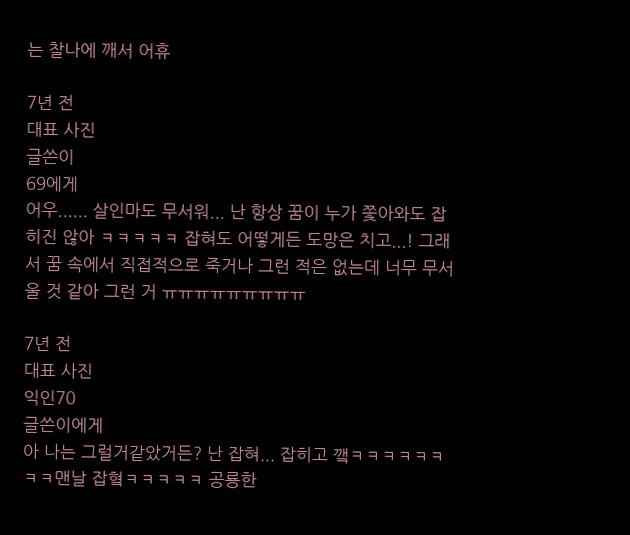는 찰나에 깨서 어휴

7년 전
대표 사진
글쓴이
69에게
어우...... 살인마도 무서워... 난 항상 꿈이 누가 쫓아와도 잡히진 않아 ㅋㅋㅋㅋㅋ 잡혀도 어떻게든 도망은 치고...! 그래서 꿈 속에서 직접적으로 죽거나 그런 적은 없는데 너무 무서울 것 같아 그런 거 ㅠㅠㅠㅠㅠㅠㅠㅠㅠ

7년 전
대표 사진
익인70
글쓴이에게
아 나는 그럴거같았거든? 난 잡혀... 잡히고 꺀ㅋㅋㅋㅋㅋㅋㅋㅋ맨날 잡혘ㅋㅋㅋㅋㅋ 공룡한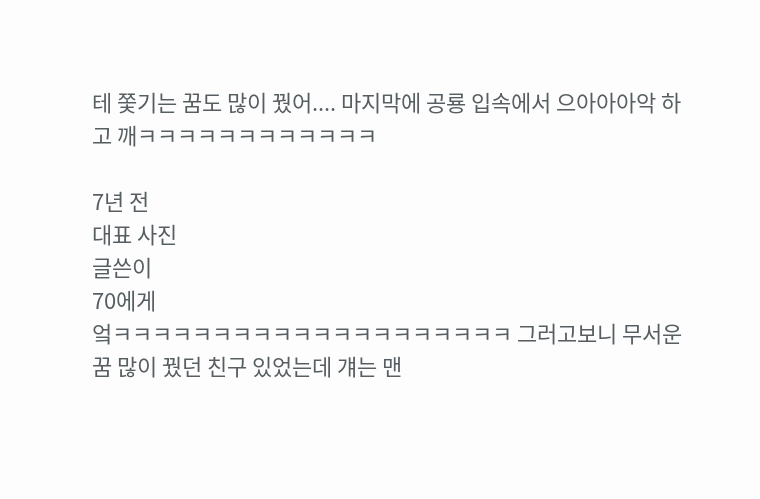테 쫓기는 꿈도 많이 꿨어.... 마지막에 공룡 입속에서 으아아아악 하고 깨ㅋㅋㅋㅋㅋㅋㅋㅋㅋㅋㅋㅋ

7년 전
대표 사진
글쓴이
70에게
엌ㅋㅋㅋㅋㅋㅋㅋㅋㅋㅋㅋㅋㅋㅋㅋㅋㅋㅋㅋㅋ 그러고보니 무서운 꿈 많이 꿨던 친구 있었는데 걔는 맨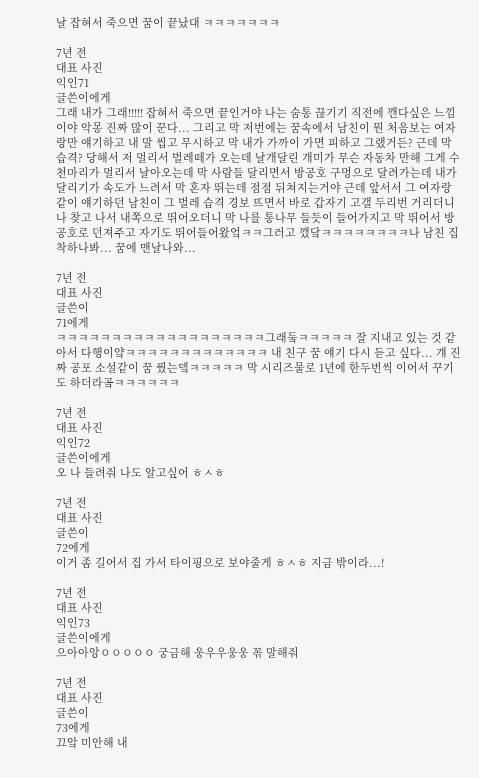날 잡혀서 죽으면 꿈이 끝났대 ㅋㅋㅋㅋㅋㅋㅋ

7년 전
대표 사진
익인71
글쓴이에게
그래 내가 그래!!!!! 잡혀서 죽으면 끝인거야 나는 숨통 끊기기 직전에 깬다싶은 느낌이야 악몽 진짜 많이 꾼다... 그리고 막 저번에는 꿈속에서 남친이 뭔 처음보는 여자랑만 얘기하고 내 말 씹고 무시하고 막 내가 가까이 가면 피하고 그랬거든? 근데 막 습격? 당해서 저 멀리서 벌레떼가 오는데 날개달린 개미가 무슨 자동차 만해 그게 수천마리가 멀리서 날아오는데 막 사람들 달리면서 방공호 구멍으로 달려가는데 내가 달리기가 속도가 느려서 막 혼자 뛰는데 점점 뒤쳐지는거야 근데 앞서서 그 여자랑 같이 얘기하던 남친이 그 벌레 습격 경보 뜨면서 바로 갑자기 고갤 두리번 거리더니 나 찾고 나서 내쪽으로 뛰어오더니 막 나를 통나무 들듯이 들어가지고 막 뛰어서 방공호로 던져주고 자기도 뛰어들어왔엌ㅋㅋ그러고 깼닼ㅋㅋㅋㅋㅋㅋㅋㅋ나 남친 집착하나봐... 꿈에 맨날나와...

7년 전
대표 사진
글쓴이
71에게
ㅋㅋㅋㅋㅋㅋㅋㅋㅋㅋㅋㅋㅋㅋㅋㅋㅋㅋㅋ그래둨ㅋㅋㅋㅋㅋ 잘 지내고 있는 것 같아서 다행이얔ㅋㅋㅋㅋㅋㅋㅋㅋㅋㅋㅋㅋㅋ 내 친구 꿈 얘기 다시 듣고 싶다... 걔 진짜 공포 소설같이 꿈 꿨는뎈ㅋㅋㅋㅋㅋ 막 시리즈물로 1년에 한두번씩 이어서 꾸기도 하더라곸ㅋㅋㅋㅋㅋㅋ

7년 전
대표 사진
익인72
글쓴이에게
오 나 들려줘 나도 알고싶어 ㅎㅅㅎ

7년 전
대표 사진
글쓴이
72에게
이거 좀 길어서 집 가서 타이핑으로 보야줄게 ㅎㅅㅎ 지금 밖이라...!

7년 전
대표 사진
익인73
글쓴이에게
으아아앙ㅇㅇㅇㅇㅇ 궁금해 웅우우웅웅 꼮 말해줘

7년 전
대표 사진
글쓴이
73에게
끄앜 미안해 내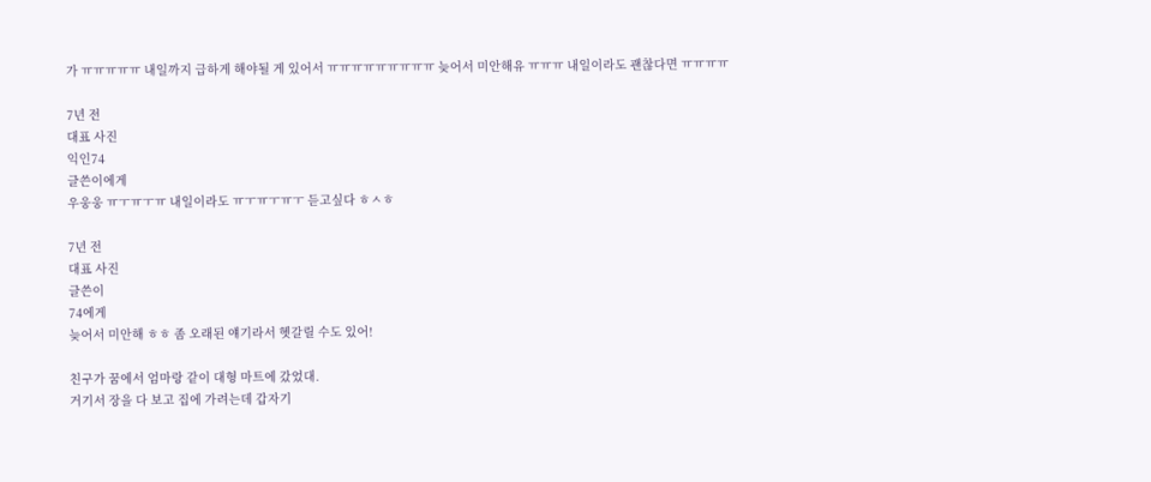가 ㅠㅠㅠㅠㅠ 내일까지 급하게 해야될 게 있어서 ㅠㅠㅠㅠㅠㅠㅠㅠㅠ 늦어서 미안해유 ㅠㅠㅠ 내일이라도 괜찮다면 ㅠㅠㅠㅠ

7년 전
대표 사진
익인74
글쓴이에게
우웅웅 ㅠㅜㅠㅜㅠ 내일이라도 ㅠㅜㅠㅜㅠㅜ 듣고싶다 ㅎㅅㅎ

7년 전
대표 사진
글쓴이
74에게
늦어서 미안해 ㅎㅎ 좀 오래된 얘기라서 헷갈릴 수도 있어!

친구가 꿈에서 엄마랑 같이 대형 마트에 갔었대.
거기서 장을 다 보고 집에 가려는데 갑자기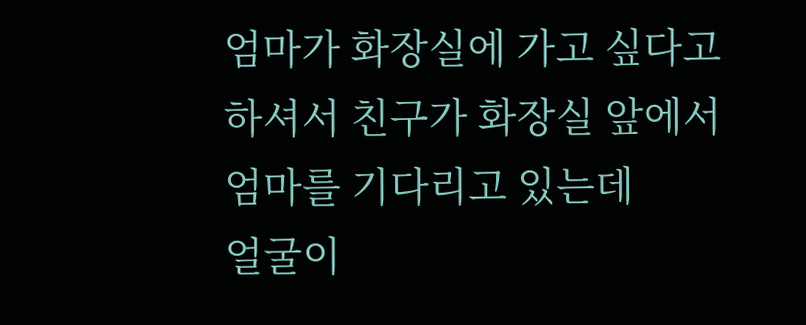엄마가 화장실에 가고 싶다고 하셔서 친구가 화장실 앞에서 엄마를 기다리고 있는데
얼굴이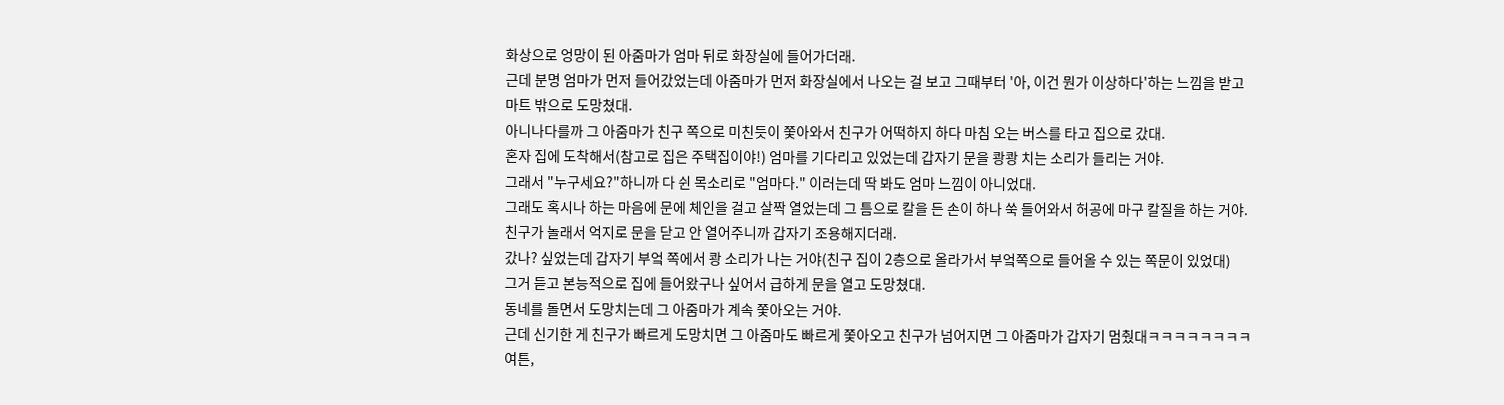화상으로 엉망이 된 아줌마가 엄마 뒤로 화장실에 들어가더래.
근데 분명 엄마가 먼저 들어갔었는데 아줌마가 먼저 화장실에서 나오는 걸 보고 그때부터 '아, 이건 뭔가 이상하다'하는 느낌을 받고
마트 밖으로 도망쳤대.
아니나다를까 그 아줌마가 친구 쪽으로 미친듯이 쫓아와서 친구가 어떡하지 하다 마침 오는 버스를 타고 집으로 갔대.
혼자 집에 도착해서(참고로 집은 주택집이야!) 엄마를 기다리고 있었는데 갑자기 문을 쾅쾅 치는 소리가 들리는 거야.
그래서 "누구세요?"하니까 다 쉰 목소리로 "엄마다." 이러는데 딱 봐도 엄마 느낌이 아니었대.
그래도 혹시나 하는 마음에 문에 체인을 걸고 살짝 열었는데 그 틈으로 칼을 든 손이 하나 쑥 들어와서 허공에 마구 칼질을 하는 거야.
친구가 놀래서 억지로 문을 닫고 안 열어주니까 갑자기 조용해지더래.
갔나? 싶었는데 갑자기 부엌 쪽에서 쾅 소리가 나는 거야(친구 집이 2층으로 올라가서 부엌쪽으로 들어올 수 있는 쪽문이 있었대)
그거 듣고 본능적으로 집에 들어왔구나 싶어서 급하게 문을 열고 도망쳤대.
동네를 돌면서 도망치는데 그 아줌마가 계속 쫓아오는 거야.
근데 신기한 게 친구가 빠르게 도망치면 그 아줌마도 빠르게 쫓아오고 친구가 넘어지면 그 아줌마가 갑자기 멈췄대ㅋㅋㅋㅋㅋㅋㅋㅋ
여튼,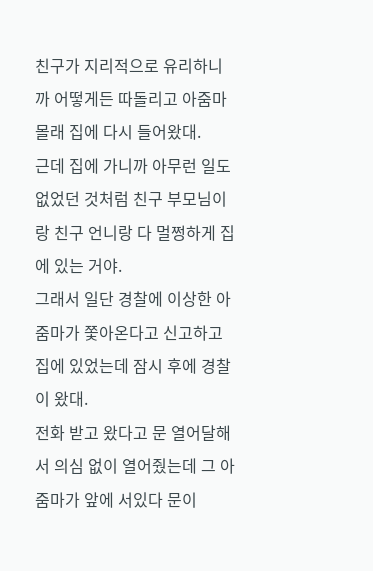친구가 지리적으로 유리하니까 어떻게든 따돌리고 아줌마 몰래 집에 다시 들어왔대.
근데 집에 가니까 아무런 일도 없었던 것처럼 친구 부모님이랑 친구 언니랑 다 멀쩡하게 집에 있는 거야.
그래서 일단 경찰에 이상한 아줌마가 쫓아온다고 신고하고 집에 있었는데 잠시 후에 경찰이 왔대.
전화 받고 왔다고 문 열어달해서 의심 없이 열어줬는데 그 아줌마가 앞에 서있다 문이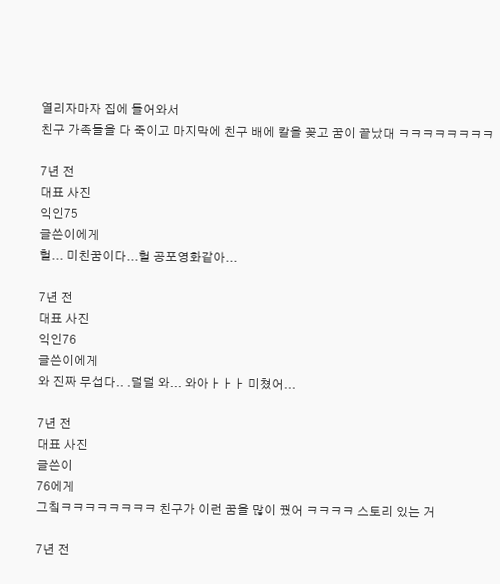열리자마자 집에 들어와서
친구 가족들을 다 죽이고 마지막에 친구 배에 칼을 꽂고 꿈이 끝났대 ㅋㅋㅋㅋㅋㅋㅋㅋ

7년 전
대표 사진
익인75
글쓴이에게
헐... 미친꿈이다...헐 공포영화같아...

7년 전
대표 사진
익인76
글쓴이에게
와 진짜 무섭다.. .덜덜 와... 와아ㅏㅏㅏ 미쳤어...

7년 전
대표 사진
글쓴이
76에게
그칰ㅋㅋㅋㅋㅋㅋㅋㅋ 친구가 이런 꿈을 많이 꿨어 ㅋㅋㅋㅋ 스토리 있는 거

7년 전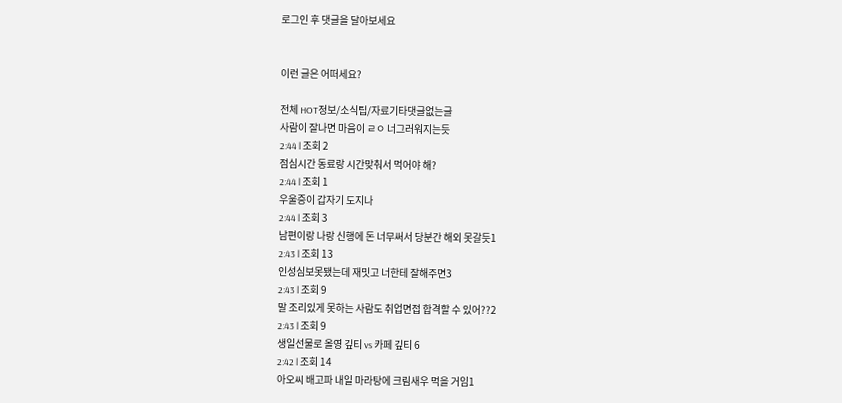로그인 후 댓글을 달아보세요


이런 글은 어떠세요?

전체 HOT정보/소식팁/자료기타댓글없는글
사람이 잘나면 마음이 ㄹㅇ 너그러워지는듯
2:44 l 조회 2
점심시간 동료랑 시간맞춰서 먹어야 해?
2:44 l 조회 1
우울증이 갑자기 도지나
2:44 l 조회 3
남편이랑 나랑 신행에 돈 너무써서 당분간 해외 못갈듯1
2:43 l 조회 13
인성심보못됐는데 재밋고 너한테 잘해주면3
2:43 l 조회 9
말 조리있게 못하는 사람도 취업면접 합격할 수 있어??2
2:43 l 조회 9
생일선물로 올영 깊티 vs 카페 깊티 6
2:42 l 조회 14
아오씨 배고파 내일 마라탕에 크림새우 먹을 거임1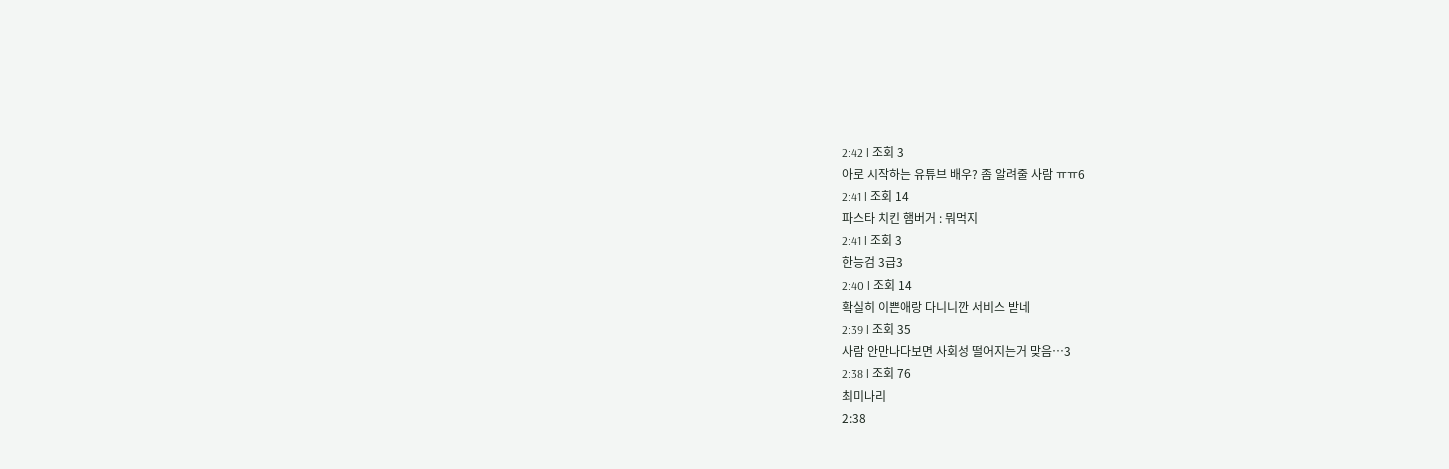2:42 l 조회 3
아로 시작하는 유튜브 배우? 좀 알려줄 사람 ㅠㅠ6
2:41 l 조회 14
파스타 치킨 햄버거 : 뭐먹지
2:41 l 조회 3
한능검 3급3
2:40 l 조회 14
확실히 이쁜애랑 다니니깐 서비스 받네
2:39 l 조회 35
사람 안만나다보면 사회성 떨어지는거 맞음…3
2:38 l 조회 76
최미나리
2:38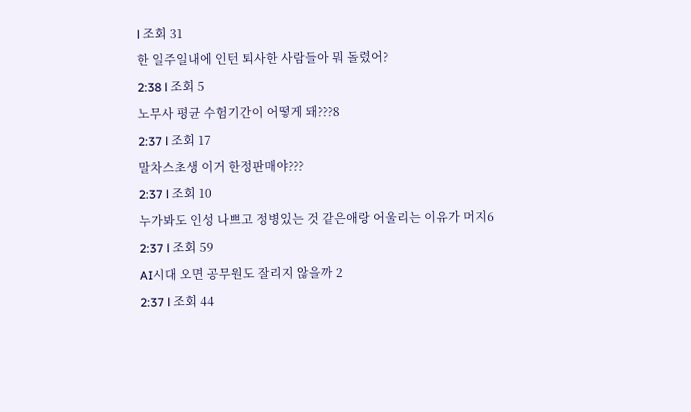l 조회 31
한 일주일내에 인턴 퇴사한 사람들아 뭐 돌렸어?
2:38 l 조회 5
노무사 평균 수험기간이 어떻게 돼???8
2:37 l 조회 17
말차스초생 이거 한정판매야???
2:37 l 조회 10
누가봐도 인성 나쁘고 정병있는 것 같은애랑 어울리는 이유가 머지6
2:37 l 조회 59
AI시대 오면 공무원도 잘리지 않을까 2
2:37 l 조회 44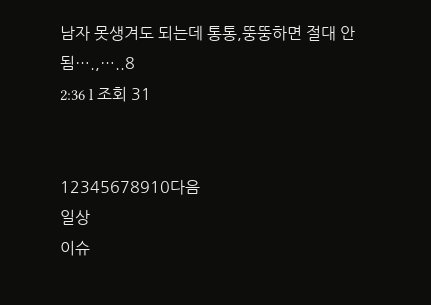남자 못생겨도 되는데 통통,뚱뚱하면 절대 안됨….,…..8
2:36 l 조회 31


12345678910다음
일상
이슈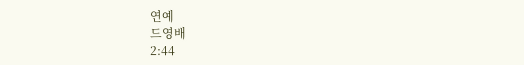연예
드영배
2:44